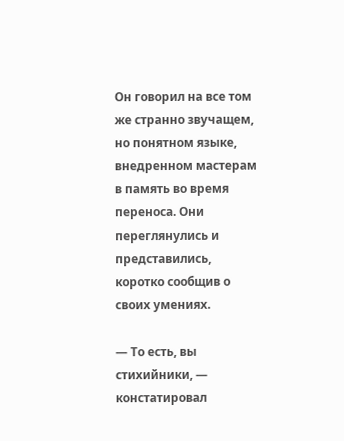Он говорил на все том же странно звучащем, но понятном языке, внедренном мастерам в память во время переноса. Они переглянулись и представились, коротко сообщив о своих умениях.

— То есть, вы стихийники, — констатировал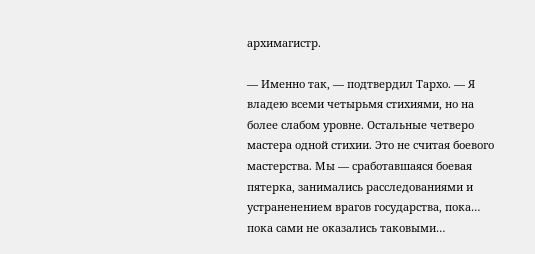архимагистр.

— Именно так, — подтвердил Тархо. — Я владею всеми четырьмя стихиями, но на более слабом уровне. Остальные четверо мастера одной стихии. Это не считая боевого мастерства. Мы — сработавшаяся боевая пятерка, занимались расследованиями и устраненением врагов государства, пока… пока сами не оказались таковыми…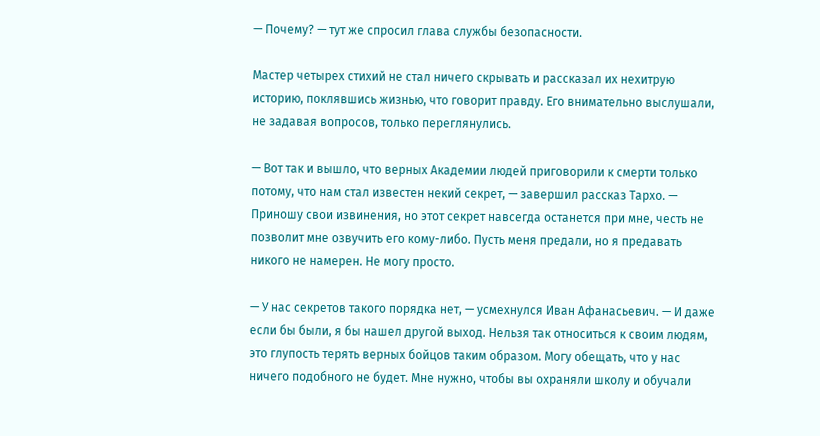— Почему? — тут же спросил глава службы безопасности.

Мастер четырех стихий не стал ничего скрывать и рассказал их нехитрую историю, поклявшись жизнью, что говорит правду. Его внимательно выслушали, не задавая вопросов, только переглянулись.

— Вот так и вышло, что верных Академии людей приговорили к смерти только потому, что нам стал известен некий секрет, — завершил рассказ Тархо. — Приношу свои извинения, но этот секрет навсегда останется при мне, честь не позволит мне озвучить его кому-либо. Пусть меня предали, но я предавать никого не намерен. Не могу просто.

— У нас секретов такого порядка нет, — усмехнулся Иван Афанасьевич. — И даже если бы были, я бы нашел другой выход. Нельзя так относиться к своим людям, это глупость терять верных бойцов таким образом. Могу обещать, что у нас ничего подобного не будет. Мне нужно, чтобы вы охраняли школу и обучали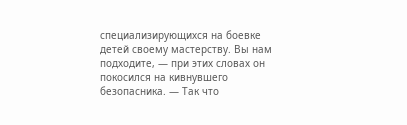специализирующихся на боевке детей своему мастерству. Вы нам подходите, — при этих словах он покосился на кивнувшего безопасника. — Так что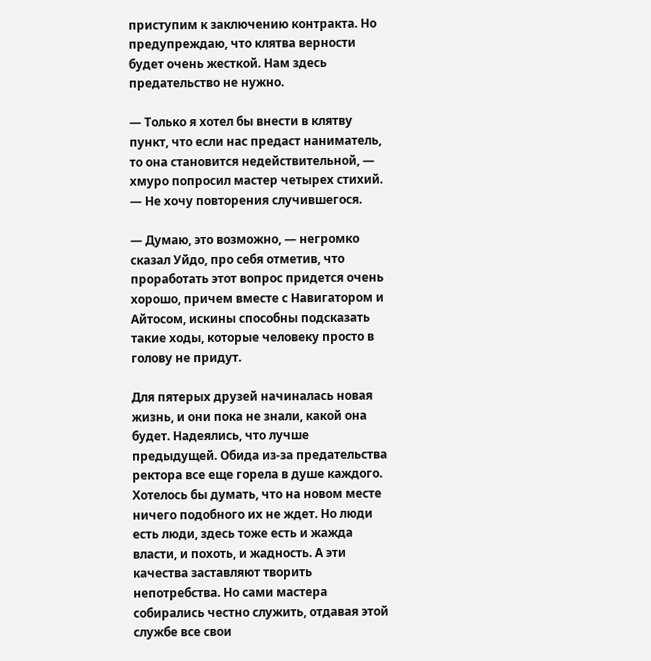приступим к заключению контракта. Но предупреждаю, что клятва верности будет очень жесткой. Нам здесь предательство не нужно.

— Только я хотел бы внести в клятву пункт, что если нас предаст наниматель, то она становится недействительной, — хмуро попросил мастер четырех стихий. — Не хочу повторения случившегося.

— Думаю, это возможно, — негромко сказал Уйдо, про себя отметив, что проработать этот вопрос придется очень хорошо, причем вместе с Навигатором и Айтосом, искины способны подсказать такие ходы, которые человеку просто в голову не придут.

Для пятерых друзей начиналась новая жизнь, и они пока не знали, какой она будет. Надеялись, что лучше предыдущей. Обида из-за предательства ректора все еще горела в душе каждого. Хотелось бы думать, что на новом месте ничего подобного их не ждет. Но люди есть люди, здесь тоже есть и жажда власти, и похоть, и жадность. А эти качества заставляют творить непотребства. Но сами мастера собирались честно служить, отдавая этой службе все свои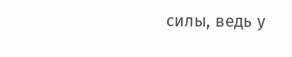силы, ведь у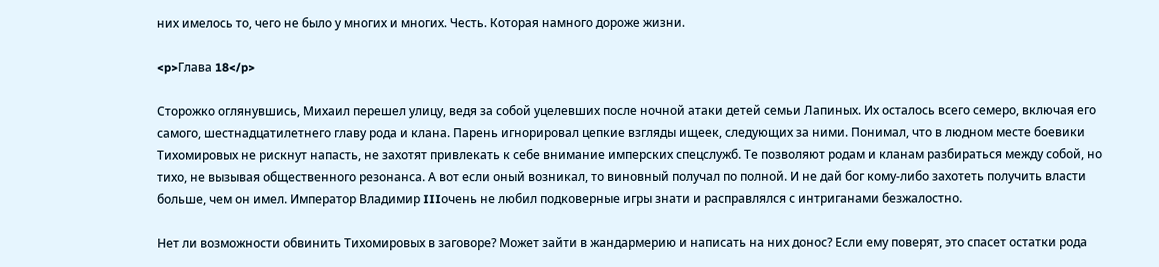них имелось то, чего не было у многих и многих. Честь. Которая намного дороже жизни.

<p>Глава 18</p>

Сторожко оглянувшись, Михаил перешел улицу, ведя за собой уцелевших после ночной атаки детей семьи Лапиных. Их осталось всего семеро, включая его самого, шестнадцатилетнего главу рода и клана. Парень игнорировал цепкие взгляды ищеек, следующих за ними. Понимал, что в людном месте боевики Тихомировых не рискнут напасть, не захотят привлекать к себе внимание имперских спецслужб. Те позволяют родам и кланам разбираться между собой, но тихо, не вызывая общественного резонанса. А вот если оный возникал, то виновный получал по полной. И не дай бог кому-либо захотеть получить власти больше, чем он имел. Император Владимир IIIочень не любил подковерные игры знати и расправлялся с интриганами безжалостно.

Нет ли возможности обвинить Тихомировых в заговоре? Может зайти в жандармерию и написать на них донос? Если ему поверят, это спасет остатки рода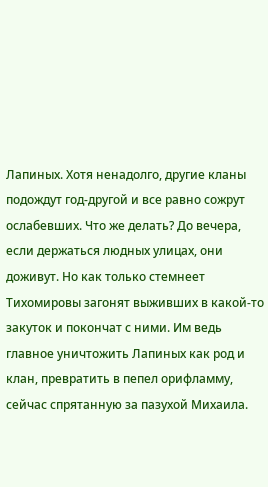Лапиных. Хотя ненадолго, другие кланы подождут год-другой и все равно сожрут ослабевших. Что же делать? До вечера, если держаться людных улицах, они доживут. Но как только стемнеет Тихомировы загонят выживших в какой-то закуток и покончат с ними. Им ведь главное уничтожить Лапиных как род и клан, превратить в пепел орифламму, сейчас спрятанную за пазухой Михаила.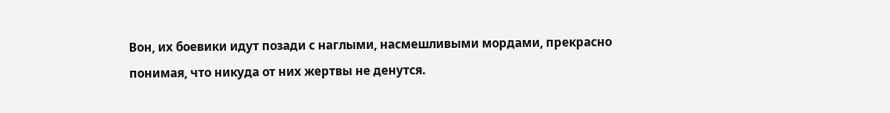Вон, их боевики идут позади с наглыми, насмешливыми мордами, прекрасно понимая, что никуда от них жертвы не денутся.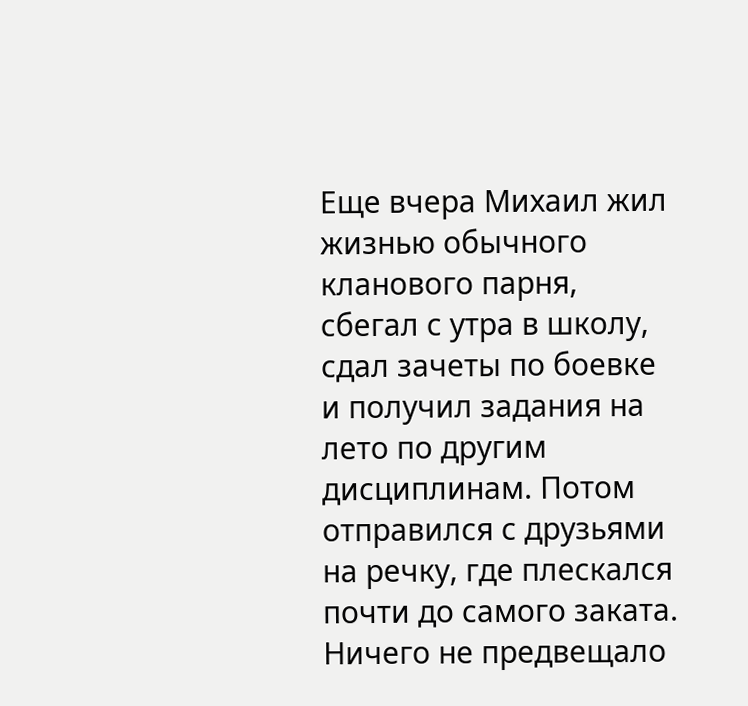Еще вчера Михаил жил жизнью обычного кланового парня, сбегал с утра в школу, сдал зачеты по боевке и получил задания на лето по другим дисциплинам. Потом отправился с друзьями на речку, где плескался почти до самого заката. Ничего не предвещало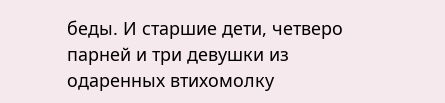беды. И старшие дети, четверо парней и три девушки из одаренных втихомолку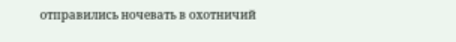отправились ночевать в охотничий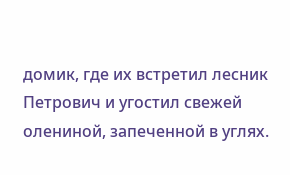домик, где их встретил лесник Петрович и угостил свежей олениной, запеченной в углях.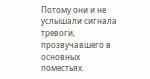Потому они и не услышали сигнала тревоги, прозвучавшего в основных поместьях.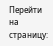Перейти на страницу: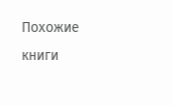Похожие книги